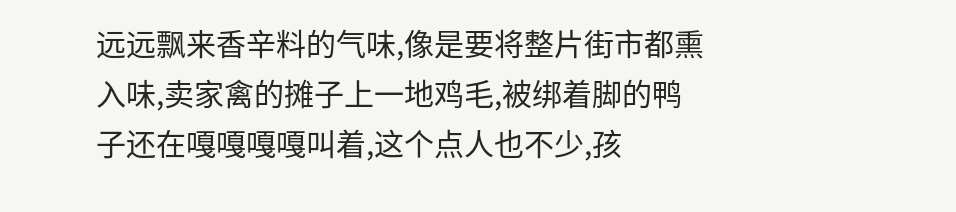远远飘来香辛料的气味,像是要将整片街市都熏入味,卖家禽的摊子上一地鸡毛,被绑着脚的鸭子还在嘎嘎嘎嘎叫着,这个点人也不少,孩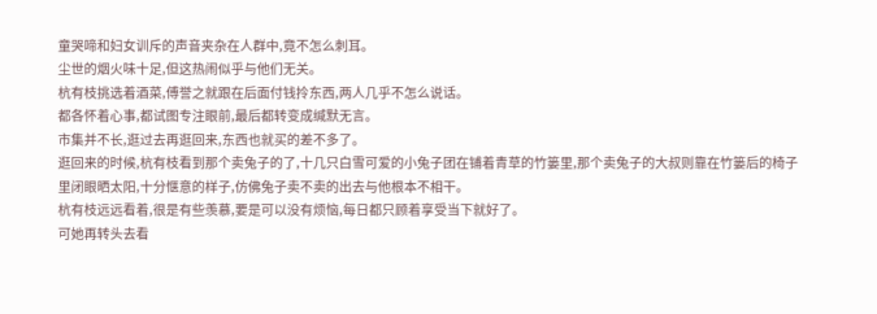童哭啼和妇女训斥的声音夹杂在人群中,竟不怎么刺耳。
尘世的烟火味十足,但这热闹似乎与他们无关。
杭有枝挑选着酒菜,傅誉之就跟在后面付钱拎东西,两人几乎不怎么说话。
都各怀着心事,都试图专注眼前,最后都转变成缄默无言。
市集并不长,逛过去再逛回来,东西也就买的差不多了。
逛回来的时候,杭有枝看到那个卖兔子的了,十几只白雪可爱的小兔子团在铺着青草的竹篓里,那个卖兔子的大叔则靠在竹篓后的椅子里闭眼晒太阳,十分惬意的样子,仿佛兔子卖不卖的出去与他根本不相干。
杭有枝远远看着,很是有些羡慕,要是可以没有烦恼,每日都只顾着享受当下就好了。
可她再转头去看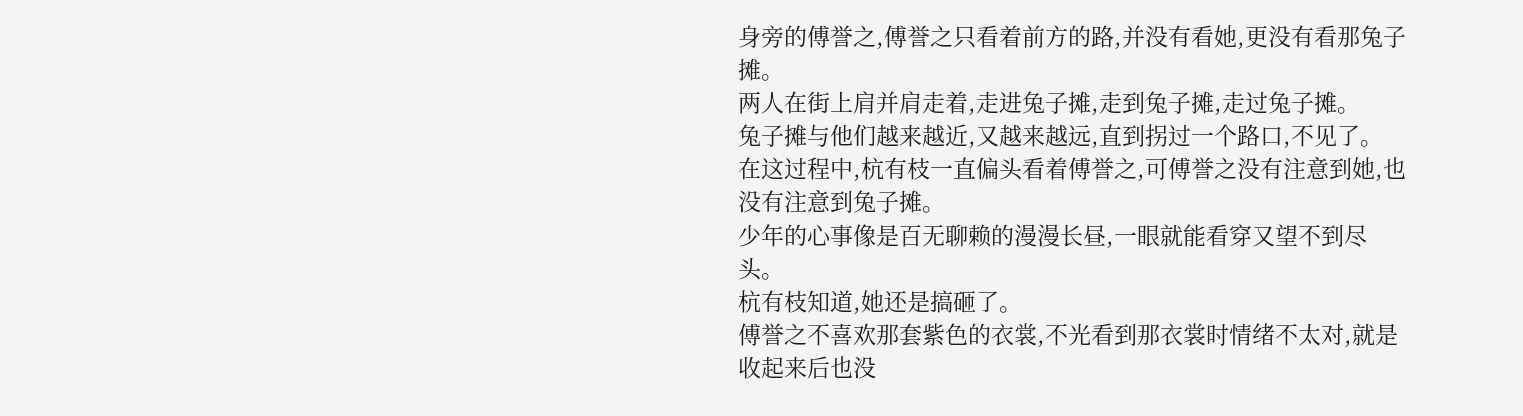身旁的傅誉之,傅誉之只看着前方的路,并没有看她,更没有看那兔子摊。
两人在街上肩并肩走着,走进兔子摊,走到兔子摊,走过兔子摊。
兔子摊与他们越来越近,又越来越远,直到拐过一个路口,不见了。
在这过程中,杭有枝一直偏头看着傅誉之,可傅誉之没有注意到她,也没有注意到兔子摊。
少年的心事像是百无聊赖的漫漫长昼,一眼就能看穿又望不到尽头。
杭有枝知道,她还是搞砸了。
傅誉之不喜欢那套紫色的衣裳,不光看到那衣裳时情绪不太对,就是收起来后也没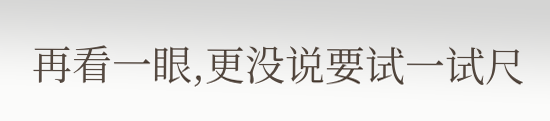再看一眼,更没说要试一试尺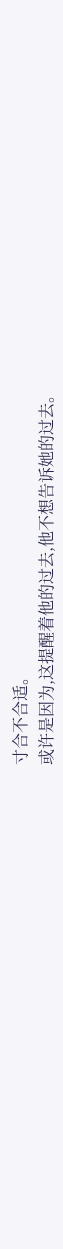寸合不合适。
或许是因为,这提醒着他的过去,他不想告诉她的过去。